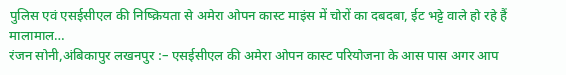पुलिस एवं एसईसीएल की निष्क्रियता से अमेरा ओपन कास्ट माइंस में चोरों का दबदबा, ईट भट्टे वाले हो रहे हैं मालामाल…
रंजन सोनी,अंबिकापुर लखनपुर :– एसईसीएल की अमेरा ओपन कास्ट परियोजना के आस पास अगर आप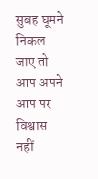सुबह घूमने निकल जाए तो आप अपने आप पर विश्वास नहीं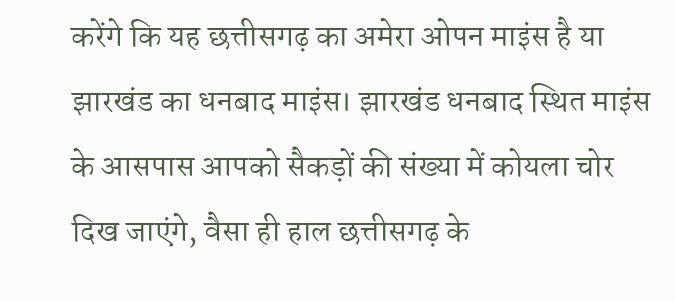करेंगे कि यह छत्तीसगढ़ का अमेरा ओपन माइंस है या झारखंड का धनबाद माइंस। झारखंड धनबाद स्थित माइंस के आसपास आपको सैकड़ों की संख्या में कोयला चोर दिख जाएंगे, वैसा ही हाल छत्तीसगढ़ के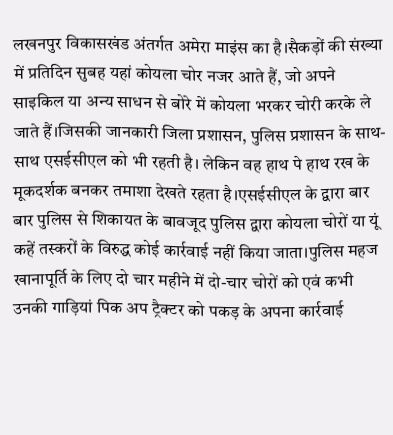लखनपुर विकासखंड अंतर्गत अमेरा माइंस का है।सैकड़ों की संख्या में प्रतिदिन सुबह यहां कोयला चोर नजर आते हैं, जो अपने साइकिल या अन्य साधन से बोरे में कोयला भरकर चोरी करके ले जाते हैं।जिसकी जानकारी जिला प्रशासन, पुलिस प्रशासन के साथ-साथ एसईसीएल को भी रहती है। लेकिन वह हाथ पे हाथ रख के मूकदर्शक बनकर तमाशा देखते रहता है।एसईसीएल के द्वारा बार बार पुलिस से शिकायत के बावजूद पुलिस द्वारा कोयला चोरों या यूं कहें तस्करों के विरुद्ध कोई कार्रवाई नहीं किया जाता।पुलिस महज खानापूर्ति के लिए दो चार महीने में दो-चार चोरों को एवं कभी उनकी गाड़ियां पिक अप ट्रैक्टर को पकड़ के अपना कार्रवाई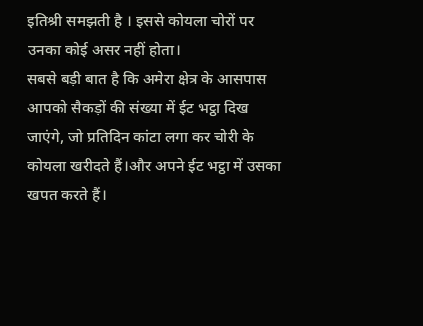इतिश्री समझती है । इससे कोयला चोरों पर उनका कोई असर नहीं होता।
सबसे बड़ी बात है कि अमेरा क्षेत्र के आसपास आपको सैकड़ों की संख्या में ईट भट्ठा दिख जाएंगे, जो प्रतिदिन कांटा लगा कर चोरी के कोयला खरीदते हैं।और अपने ईट भट्ठा में उसका खपत करते हैं।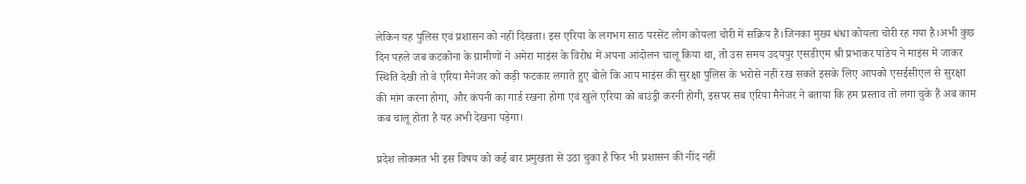लेकिन यह पुलिस एवं प्रशासन को नहीं दिखता। इस एरिया के लगभग साठ परसेंट लोग कोयला चोरी में सक्रिय हैं।जिनका मुख्य धंधा कोयला चोरी रह गया है।अभी कुछ दिन पहले जब कटकोना के ग्रामीणों ने अमेरा माइंस के विरोध में अपना आंदोलन चालू किया था, तो उस समय उदयपुर एसडीएम श्री प्रभाकर पांडेय ने माइंस में जाकर स्थिति देखी तो वे एरिया मैनेजर को कड़ी फटकार लगाते हुए बोले कि आप माइंस की सुरक्षा पुलिस के भरोसे नहीं रख सकते इसके लिए आपको एसईसीएल से सुरक्षा की मांग करना होगा, और कंपनी का गार्ड रखना होगा एवं खुले एरिया को बाउंड्री करनी होगी, इसपर सब एरिया मैनेजर ने बताया कि हम प्रस्ताव तो लगा चुके हैं अब काम कब चालू होता है यह अभी देखना पड़ेगा।

प्रदेश लोकमत भी इस विषय को कई बार प्रमुखता से उठा चुका है फिर भी प्रशासन की नींद नहीं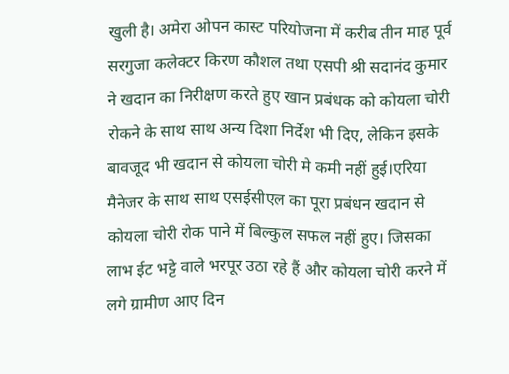खुली है। अमेरा ओपन कास्ट परियोजना में करीब तीन माह पूर्व सरगुजा कलेक्टर किरण कौशल तथा एसपी श्री सदानंद कुमार ने खदान का निरीक्षण करते हुए खान प्रबंधक को कोयला चोरी रोकने के साथ साथ अन्य दिशा निर्देश भी दिए, लेकिन इसके बावजूद भी खदान से कोयला चोरी मे कमी नहीं हुई।एरिया मैनेजर के साथ साथ एसईसीएल का पूरा प्रबंधन खदान से कोयला चोरी रोक पाने में बिल्कुल सफल नहीं हुए। जिसका लाभ ईट भट्टे वाले भरपूर उठा रहे हैं और कोयला चोरी करने में लगे ग्रामीण आए दिन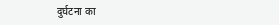दुर्घटना का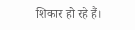शिकार हो रहे हैं।